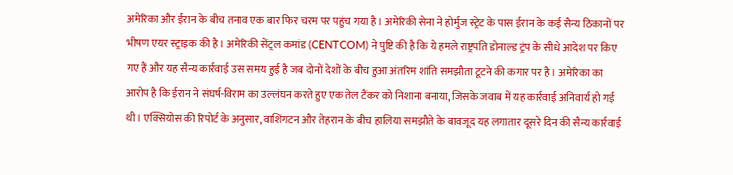अमेरिका और ईरान के बीच तनाव एक बार फिर चरम पर पहुंच गया है। अमेरिकी सेना ने होर्मुज स्ट्रेट के पास ईरान के कई सैन्य ठिकानों पर भीषण एयर स्ट्राइक की है। अमेरिकी सेंट्रल कमांड (CENTCOM) ने पुष्टि की है कि ये हमले राष्ट्रपति डोनाल्ड ट्रंप के सीधे आदेश पर किए गए हैं और यह सैन्य कार्रवाई उस समय हुई है जब दोनों देशों के बीच हुआ अंतरिम शांति समझौता टूटने की कगार पर है। अमेरिका का आरोप है कि ईरान ने संघर्ष-विराम का उल्लंघन करते हुए एक तेल टैंकर को निशाना बनाया, जिसके जवाब में यह कार्रवाई अनिवार्य हो गई थी। एक्सियोस की रिपोर्ट के अनुसार, वाशिंगटन और तेहरान के बीच हालिया समझौते के बावजूद यह लगातार दूसरे दिन की सैन्य कार्रवाई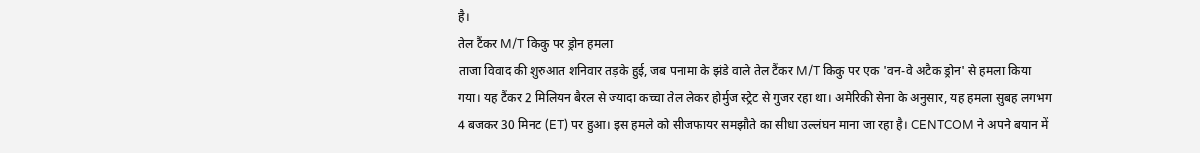है।
तेल टैंकर M/T किकु पर ड्रोन हमला
ताजा विवाद की शुरुआत शनिवार तड़के हुई, जब पनामा के झंडे वाले तेल टैंकर M/T किकु पर एक 'वन-वे अटैक ड्रोन' से हमला किया गया। यह टैंकर 2 मिलियन बैरल से ज्यादा कच्चा तेल लेकर होर्मुज स्ट्रेट से गुजर रहा था। अमेरिकी सेना के अनुसार, यह हमला सुबह लगभग 4 बजकर 30 मिनट (ET) पर हुआ। इस हमले को सीजफायर समझौते का सीधा उल्लंघन माना जा रहा है। CENTCOM ने अपने बयान में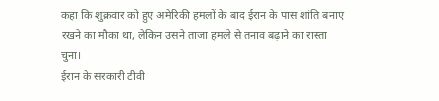कहा कि शुक्रवार को हुए अमेरिकी हमलों के बाद ईरान के पास शांति बनाए रखने का मौका था, लेकिन उसने ताजा हमले से तनाव बढ़ाने का रास्ता चुना।
ईरान के सरकारी टीवी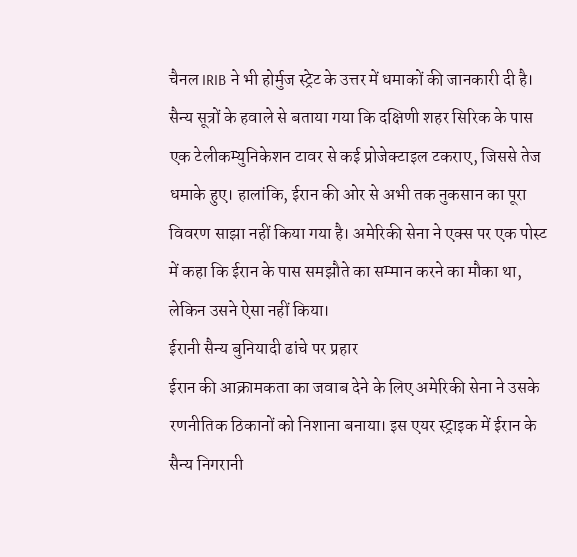चैनल IRIB ने भी होर्मुज स्ट्रेट के उत्तर में धमाकों की जानकारी दी है। सैन्य सूत्रों के हवाले से बताया गया कि दक्षिणी शहर सिरिक के पास एक टेलीकम्युनिकेशन टावर से कई प्रोजेक्टाइल टकराए, जिससे तेज धमाके हुए। हालांकि, ईरान की ओर से अभी तक नुकसान का पूरा विवरण साझा नहीं किया गया है। अमेरिकी सेना ने एक्स पर एक पोस्ट में कहा कि ईरान के पास समझौते का सम्मान करने का मौका था, लेकिन उसने ऐसा नहीं किया।
ईरानी सैन्य बुनियादी ढांचे पर प्रहार
ईरान की आक्रामकता का जवाब देने के लिए अमेरिकी सेना ने उसके रणनीतिक ठिकानों को निशाना बनाया। इस एयर स्ट्राइक में ईरान के सैन्य निगरानी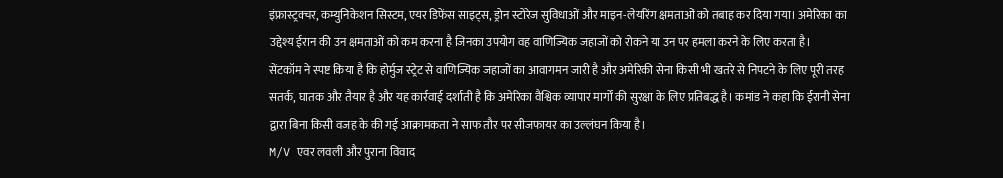इंफ्रास्ट्रक्चर, कम्युनिकेशन सिस्टम, एयर डिफेंस साइट्स, ड्रोन स्टोरेज सुविधाओं और माइन-लेयरिंग क्षमताओं को तबाह कर दिया गया। अमेरिका का उद्देश्य ईरान की उन क्षमताओं को कम करना है जिनका उपयोग वह वाणिज्यिक जहाजों को रोकने या उन पर हमला करने के लिए करता है।
सेंटकॉम ने स्पष्ट किया है कि होर्मुज स्ट्रेट से वाणिज्यिक जहाजों का आवागमन जारी है और अमेरिकी सेना किसी भी खतरे से निपटने के लिए पूरी तरह सतर्क, घातक और तैयार है और यह कार्रवाई दर्शाती है कि अमेरिका वैश्विक व्यापार मार्गों की सुरक्षा के लिए प्रतिबद्ध है। कमांड ने कहा कि ईरानी सेना द्वारा बिना किसी वजह के की गई आक्रामकता ने साफ तौर पर सीजफायर का उल्लंघन किया है।
M/V एवर लवली और पुराना विवाद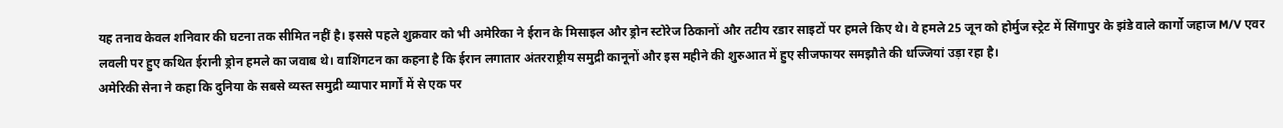यह तनाव केवल शनिवार की घटना तक सीमित नहीं है। इससे पहले शुक्रवार को भी अमेरिका ने ईरान के मिसाइल और ड्रोन स्टोरेज ठिकानों और तटीय रडार साइटों पर हमले किए थे। वे हमले 25 जून को होर्मुज स्ट्रेट में सिंगापुर के झंडे वाले कार्गो जहाज M/V एवर लवली पर हुए कथित ईरानी ड्रोन हमले का जवाब थे। वाशिंगटन का कहना है कि ईरान लगातार अंतरराष्ट्रीय समुद्री कानूनों और इस महीने की शुरुआत में हुए सीजफायर समझौते की धज्जियां उड़ा रहा है।
अमेरिकी सेना ने कहा कि दुनिया के सबसे व्यस्त समुद्री व्यापार मार्गों में से एक पर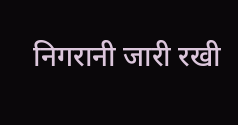निगरानी जारी रखी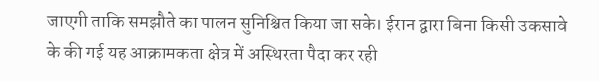जाएगी ताकि समझौते का पालन सुनिश्चित किया जा सके। ईरान द्वारा बिना किसी उकसावे के की गई यह आक्रामकता क्षेत्र में अस्थिरता पैदा कर रही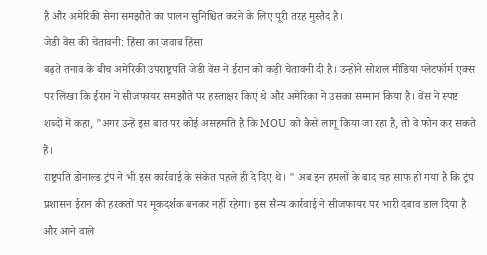है और अमेरिकी सेना समझौते का पालन सुनिश्चित करने के लिए पूरी तरह मुस्तैद है।
जेडी वेंस की चेतावनी: हिंसा का जवाब हिंसा
बढ़ते तनाव के बीच अमेरिकी उपराष्ट्रपति जेडी वेंस ने ईरान को कड़ी चेतावनी दी है। उन्होंने सोशल मीडिया प्लेटफॉर्म एक्स पर लिखा कि ईरान ने सीजफायर समझौते पर हस्ताक्षर किए थे और अमेरिका ने उसका सम्मान किया है। वेंस ने स्पष्ट शब्दों में कहा, "अगर उन्हें इस बात पर कोई असहमति है कि MOU को कैसे लागू किया जा रहा है, तो वे फोन कर सकते हैं।
राष्ट्रपति डोनाल्ड ट्रंप ने भी इस कार्रवाई के संकेत पहले ही दे दिए थे। " अब इन हमलों के बाद यह साफ हो गया है कि ट्रंप प्रशासन ईरान की हरकतों पर मूकदर्शक बनकर नहीं रहेगा। इस सैन्य कार्रवाई ने सीजफायर पर भारी दबाव डाल दिया है और आने वाले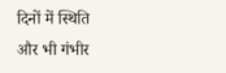दिनों में स्थिति और भी गंभीर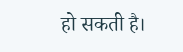हो सकती है।